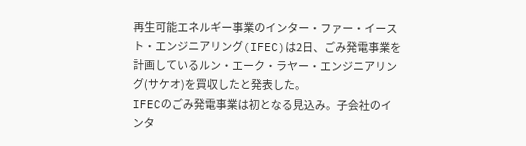再生可能エネルギー事業のインター・ファー・イースト・エンジニアリング(IFEC)は2日、ごみ発電事業を計画しているルン・エーク・ラヤー・エンジニアリング(サケオ)を買収したと発表した。
IFECのごみ発電事業は初となる見込み。子会社のインタ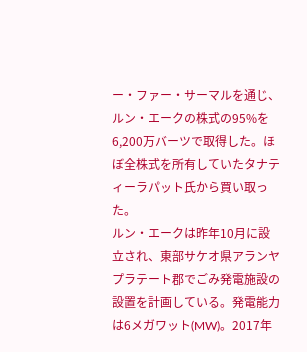ー・ファー・サーマルを通じ、ルン・エークの株式の95%を6,200万バーツで取得した。ほぼ全株式を所有していたタナティーラパット氏から買い取った。
ルン・エークは昨年10月に設立され、東部サケオ県アランヤプラテート郡でごみ発電施設の設置を計画している。発電能力は6メガワット(MW)。2017年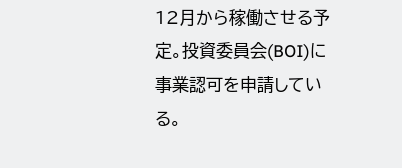12月から稼働させる予定。投資委員会(BOI)に事業認可を申請している。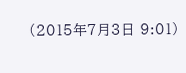(2015年7月3日 9:01)